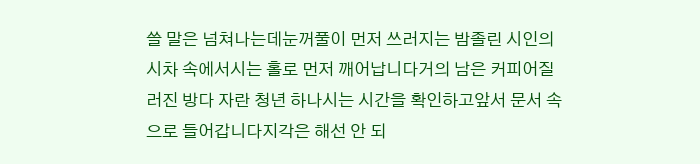쓸 말은 넘쳐나는데눈꺼풀이 먼저 쓰러지는 밤졸린 시인의 시차 속에서시는 홀로 먼저 깨어납니다거의 남은 커피어질러진 방다 자란 청년 하나시는 시간을 확인하고앞서 문서 속으로 들어갑니다지각은 해선 안 되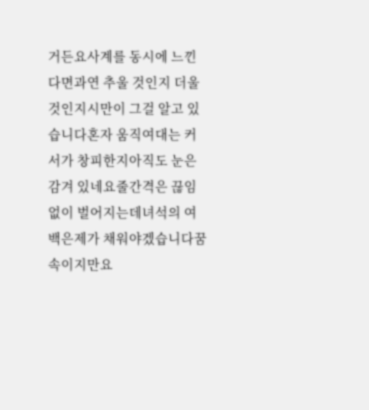거든요사계를 동시에 느낀다면과연 추울 것인지 더울 것인지시만이 그걸 알고 있습니다혼자 움직여대는 커서가 창피한지아직도 눈은 감겨 있네요줄간격은 끊임없이 벌어지는데녀석의 여백은제가 채워야겠습니다꿈 속이지만요